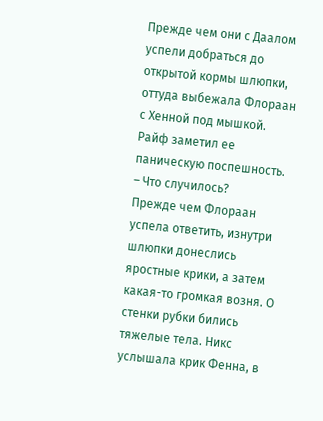Прежде чем они с Даалом успели добраться до открытой кормы шлюпки, оттуда выбежала Флораан с Хенной под мышкой. Райф заметил ее паническую поспешность.
– Что случилось?
Прежде чем Флораан успела ответить, изнутри шлюпки донеслись яростные крики, а затем какая-то громкая возня. О стенки рубки бились тяжелые тела. Никс услышала крик Фенна, в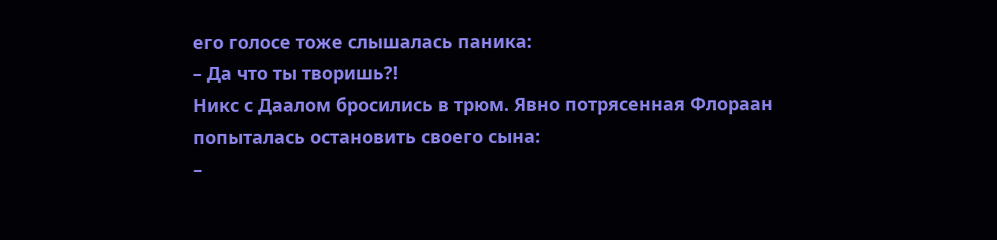его голосе тоже слышалась паника:
– Да что ты творишь?!
Никс с Даалом бросились в трюм. Явно потрясенная Флораан попыталась остановить своего сына:
–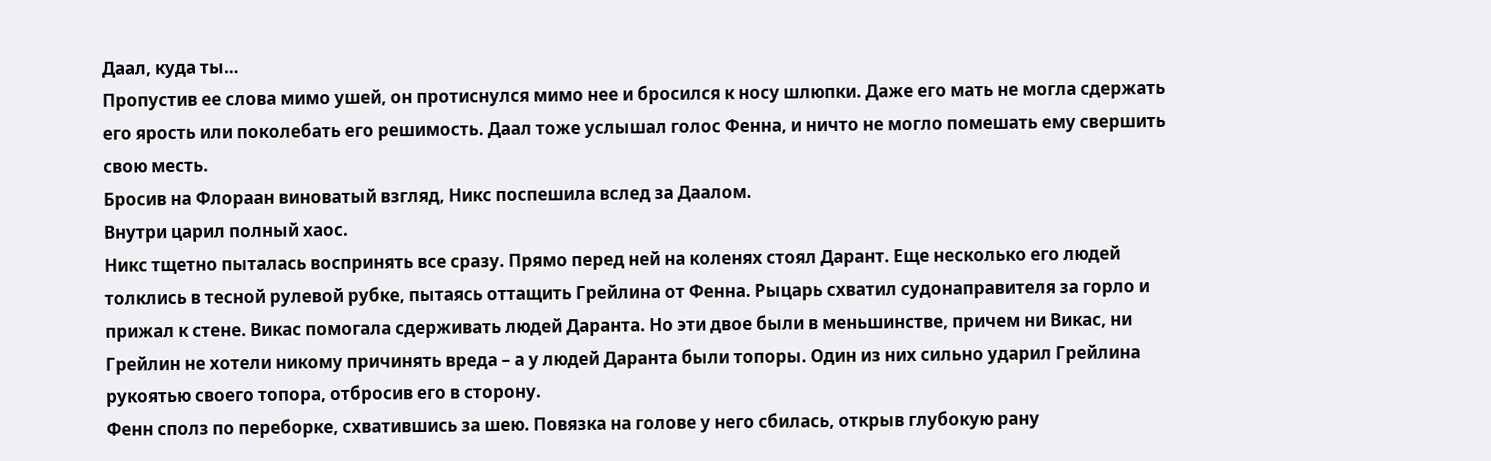Даал, куда ты…
Пропустив ее слова мимо ушей, он протиснулся мимо нее и бросился к носу шлюпки. Даже его мать не могла сдержать его ярость или поколебать его решимость. Даал тоже услышал голос Фенна, и ничто не могло помешать ему свершить свою месть.
Бросив на Флораан виноватый взгляд, Никс поспешила вслед за Даалом.
Внутри царил полный хаос.
Никс тщетно пыталась воспринять все сразу. Прямо перед ней на коленях стоял Дарант. Еще несколько его людей толклись в тесной рулевой рубке, пытаясь оттащить Грейлина от Фенна. Рыцарь схватил судонаправителя за горло и прижал к стене. Викас помогала сдерживать людей Даранта. Но эти двое были в меньшинстве, причем ни Викас, ни Грейлин не хотели никому причинять вреда – а у людей Даранта были топоры. Один из них сильно ударил Грейлина рукоятью своего топора, отбросив его в сторону.
Фенн сполз по переборке, схватившись за шею. Повязка на голове у него сбилась, открыв глубокую рану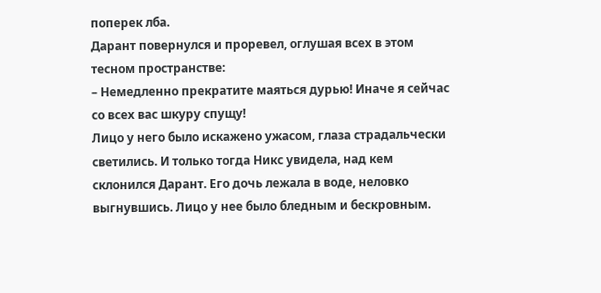поперек лба.
Дарант повернулся и проревел, оглушая всех в этом тесном пространстве:
– Немедленно прекратите маяться дурью! Иначе я сейчас со всех вас шкуру спущу!
Лицо у него было искажено ужасом, глаза страдальчески светились. И только тогда Никс увидела, над кем склонился Дарант. Его дочь лежала в воде, неловко выгнувшись. Лицо у нее было бледным и бескровным.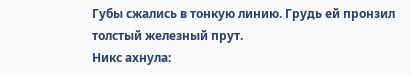Губы сжались в тонкую линию. Грудь ей пронзил толстый железный прут.
Никс ахнула: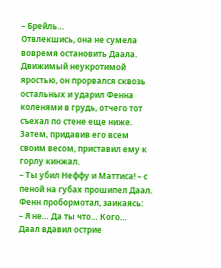– Брейль…
Отвлекшись, она не сумела вовремя остановить Даала. Движимый неукротимой яростью, он прорвался сквозь остальных и ударил Фенна коленями в грудь, отчего тот съехал по стене еще ниже. Затем, придавив его всем своим весом, приставил ему к горлу кинжал.
– Ты убил Неффу и Маттиса! – с пеной на губах прошипел Даал.
Фенн пробормотал, заикаясь:
– Я не… Да ты что… Кого…
Даал вдавил острие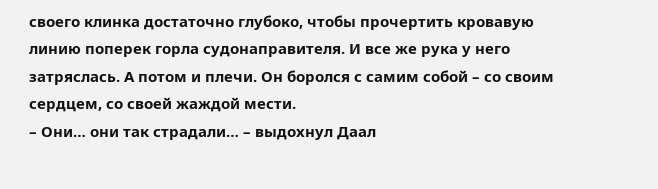своего клинка достаточно глубоко, чтобы прочертить кровавую линию поперек горла судонаправителя. И все же рука у него затряслась. А потом и плечи. Он боролся с самим собой – со своим сердцем, со своей жаждой мести.
– Они… они так страдали… – выдохнул Даал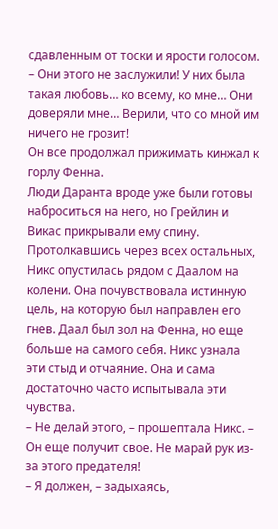сдавленным от тоски и ярости голосом. – Они этого не заслужили! У них была такая любовь… ко всему, ко мне… Они доверяли мне… Верили, что со мной им ничего не грозит!
Он все продолжал прижимать кинжал к горлу Фенна.
Люди Даранта вроде уже были готовы наброситься на него, но Грейлин и Викас прикрывали ему спину.
Протолкавшись через всех остальных, Никс опустилась рядом с Даалом на колени. Она почувствовала истинную цель, на которую был направлен его гнев. Даал был зол на Фенна, но еще больше на самого себя. Никс узнала эти стыд и отчаяние. Она и сама достаточно часто испытывала эти чувства.
– Не делай этого, – прошептала Никс. – Он еще получит свое. Не марай рук из-за этого предателя!
– Я должен, – задыхаясь,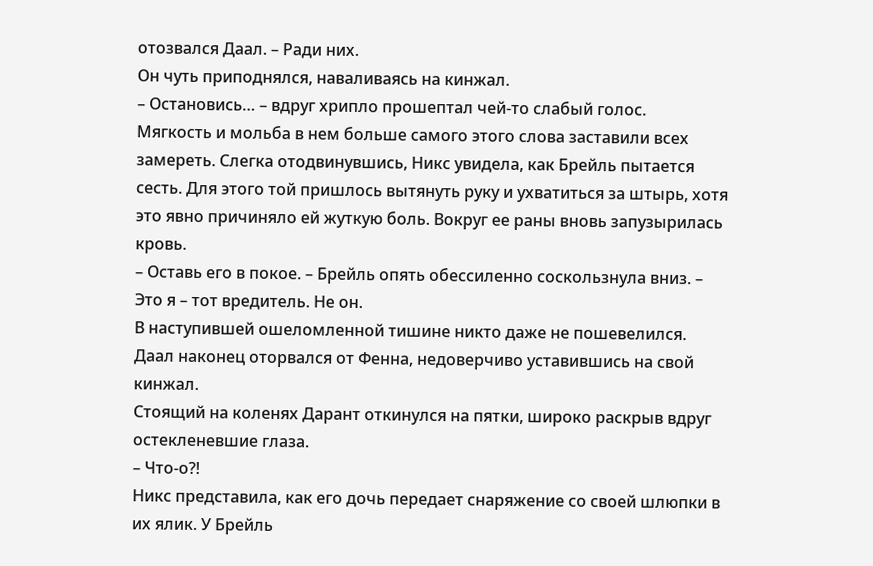отозвался Даал. – Ради них.
Он чуть приподнялся, наваливаясь на кинжал.
– Остановись… – вдруг хрипло прошептал чей-то слабый голос.
Мягкость и мольба в нем больше самого этого слова заставили всех замереть. Слегка отодвинувшись, Никс увидела, как Брейль пытается сесть. Для этого той пришлось вытянуть руку и ухватиться за штырь, хотя это явно причиняло ей жуткую боль. Вокруг ее раны вновь запузырилась кровь.
– Оставь его в покое. – Брейль опять обессиленно соскользнула вниз. – Это я – тот вредитель. Не он.
В наступившей ошеломленной тишине никто даже не пошевелился.
Даал наконец оторвался от Фенна, недоверчиво уставившись на свой кинжал.
Стоящий на коленях Дарант откинулся на пятки, широко раскрыв вдруг остекленевшие глаза.
– Что-о?!
Никс представила, как его дочь передает снаряжение со своей шлюпки в их ялик. У Брейль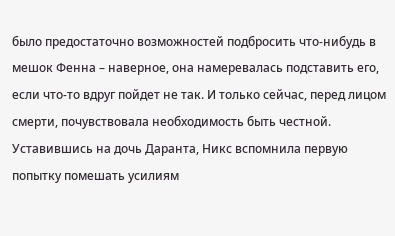было предостаточно возможностей подбросить что-нибудь в мешок Фенна – наверное, она намеревалась подставить его, если что-то вдруг пойдет не так. И только сейчас, перед лицом смерти, почувствовала необходимость быть честной.
Уставившись на дочь Даранта, Никс вспомнила первую попытку помешать усилиям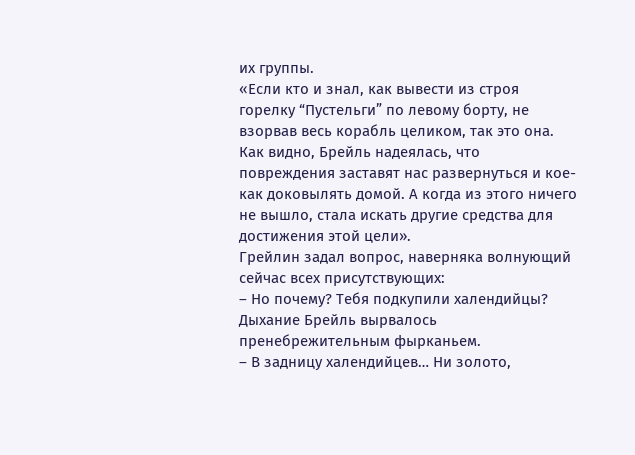их группы.
«Если кто и знал, как вывести из строя горелку “Пустельги” по левому борту, не взорвав весь корабль целиком, так это она. Как видно, Брейль надеялась, что повреждения заставят нас развернуться и кое-как доковылять домой. А когда из этого ничего не вышло, стала искать другие средства для достижения этой цели».
Грейлин задал вопрос, наверняка волнующий сейчас всех присутствующих:
– Но почему? Тебя подкупили халендийцы?
Дыхание Брейль вырвалось пренебрежительным фырканьем.
– В задницу халендийцев… Ни золото,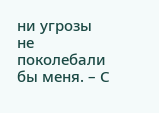ни угрозы не поколебали бы меня. – С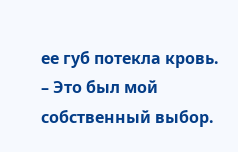ее губ потекла кровь. – Это был мой собственный выбор.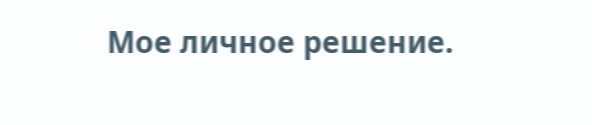Мое личное решение.